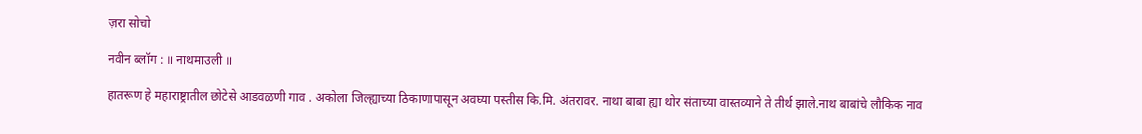ज़रा सोचो

नवीन ब्लॉग : ॥ नाथमाउली ॥

हातरूण हे महाराष्ट्रातील छोटेसे आडवळणी गाव . अकोला जिल्ह्याच्या ठिकाणापासून अवघ्या पस्तीस कि.मि. अंतरावर. नाथा बाबा ह्या थोर संताच्या वास्तव्याने ते तीर्थ झाले.नाथ बाबांचे लौकिक नाव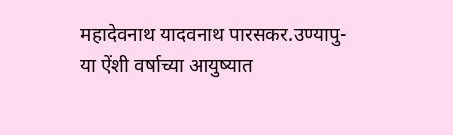महादेवनाथ यादवनाथ पारसकर.उण्यापु-या ऐंशी वर्षाच्या आयुष्यात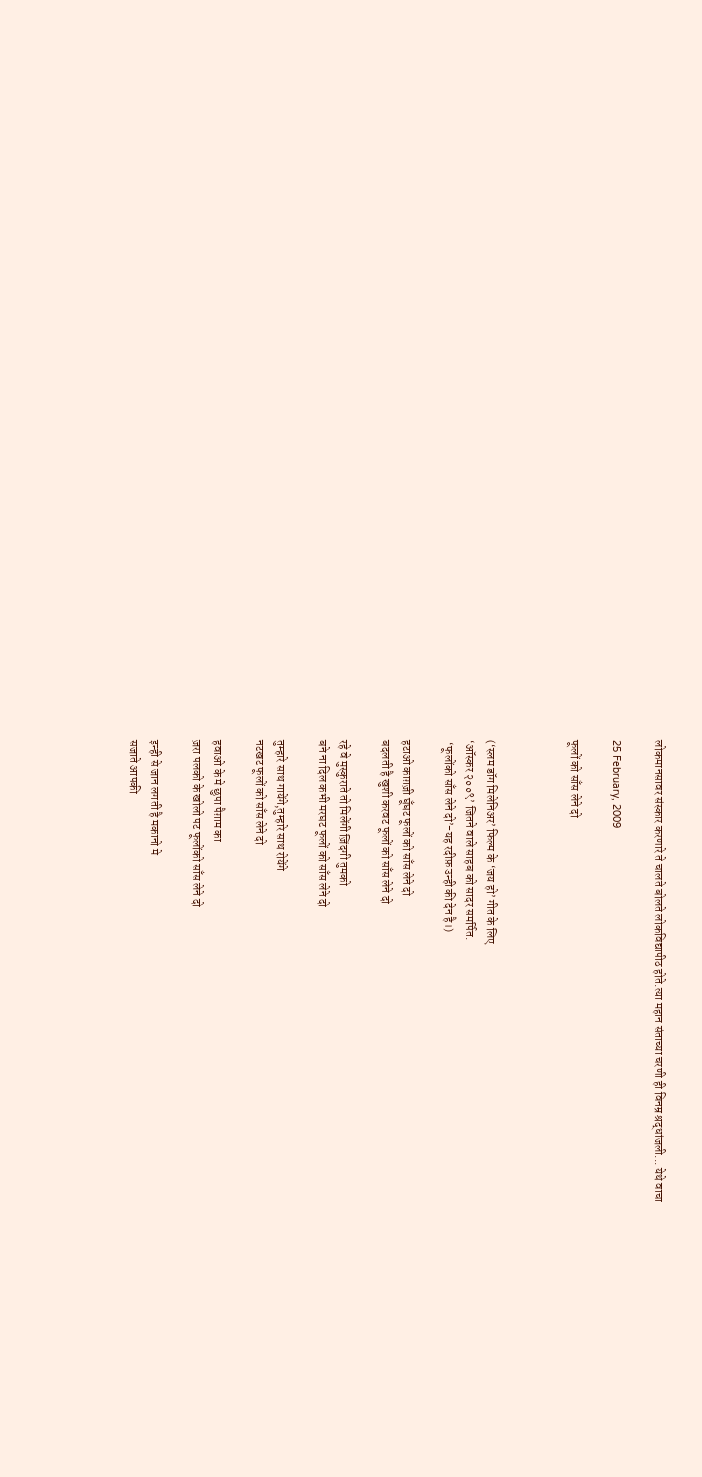लोकमानसावर संस्कार करणारे ते चालते बोलते लोकविद्यापीठ होते.त्या महान संताच्या चरणी ही विनम्र श्रद्धांजली... येथे वाचा

25 February, 2009

फूलों को साँस लेने दो



(‘स्लम डॉग मिलेनिअर’ फिल्म के ‘जय हो’ गीत के लिए
‘ऑस्कर २००९’ जितने वाले साहब को सादर समर्पित.
 ‘फूलोंको साँस लेने दो’-यह रदीफ़ उन्ही की देन है।)

हटाओ काग़ज़ी घूँघट फूलों को साँस लेने दो
बदलती है खुशी करवट फूलों को साँस लेने दो

रहे वे मुस्कुराते तो मिलेंगी ज़िंदगी तुमको
बने ना दिल कभी मरघट फूलों को साँस लेने दो

तुम्हारे साथ गायेंगे,तुम्हारे साथ रोयेंगे
नटखट फूलों को साँस लेने दो

हवाओ के मे छुपा पैग़ाम का
ज़रा पलको के खोलो पट फूलोंको साँस लेने दो

इन्ही से जान लगती है मकानो मे
सजाते आपकी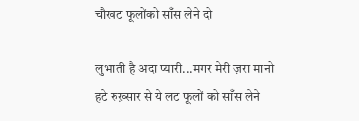चौखट फूलोंको साँस लेने दो

लुभाती है अदा प्यारी...मगर मेरी ज़रा मानो
हटे रुख़्सार से ये लट फूलों को साँस लेने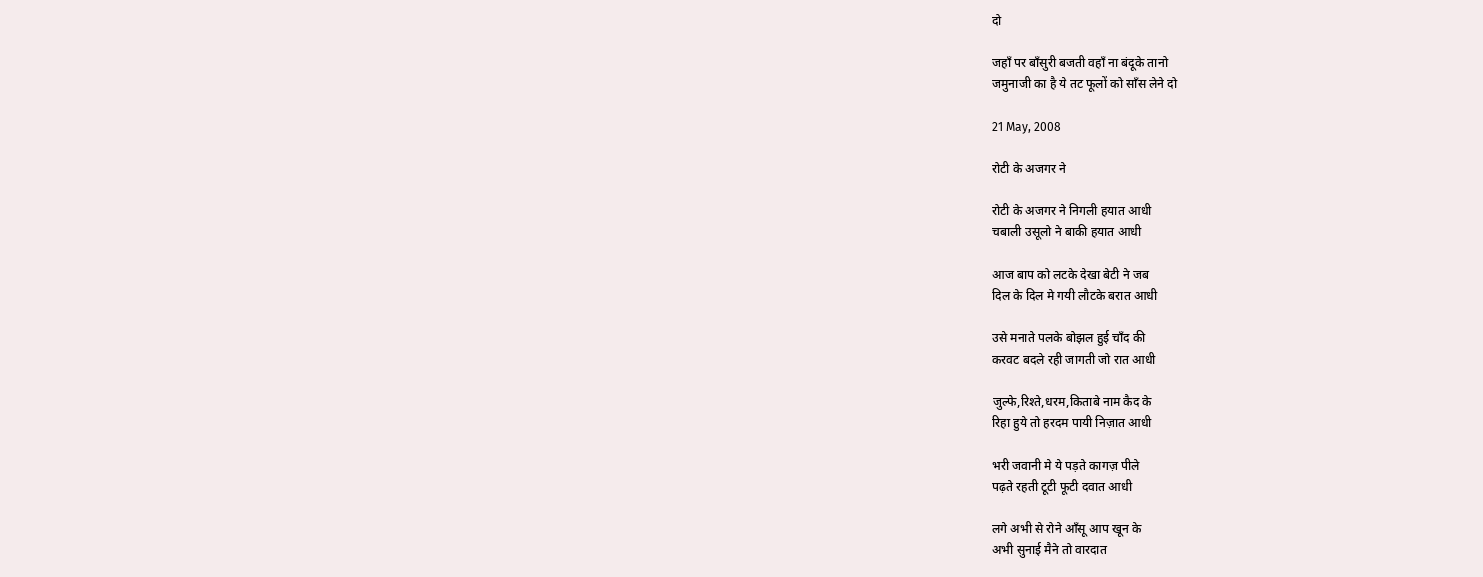दो

जहाँ पर बाँसुरी बजती वहाँ ना बंदूके तानो
जमुनाजी का है ये तट फूलों को साँस लेने दो

21 May, 2008

रोटी के अजगर ने

रोटी के अजगर ने निगली हयात आधी
चबाली उसूलो ने बाकी हयात आधी

आज बाप को लटके देखा बेटी ने जब
दिल के दिल मे गयी लौटके बरात आधी

उसे मनाते पलके बोझल हुई चाँद की
करवट बदले रही जागती जो रात आधी

जुल्फे,रिश्ते,धरम,किताबे नाम कैद के
रिहा हुये तो हरदम पायी निज़ात आधी

भरी जवानी मे ये पड़ते कागज़ पीले
पढ़ते रहती टूटी फूटी दवात आधी

लगे अभी से रोने आँसू आप खून के
अभी सुनाई मैने तो वारदात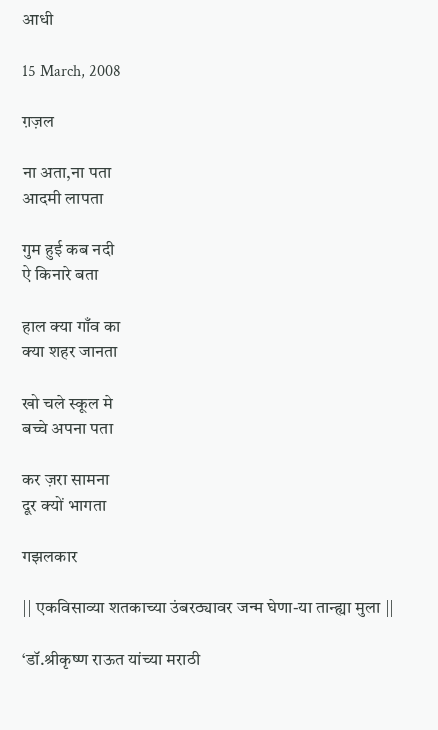आधी

15 March, 2008

ग़ज़ल

ना अता,ना पता
आदमी लापता

गुम हुई कब नदी
ऐ किनारे बता

हाल क्या गाँव का
क्या शहर जानता

खो चले स्कूल मे
बच्चे अपना पता

कर ज़रा सामना
दूर क्यों भागता

गझलकार

|| एकविसाव्या शतकाच्या उंबरठ्यावर जन्म घेणा-या तान्ह्या मुला ||

‘डॉ.श्रीकृष्ण राऊत यांच्या मराठी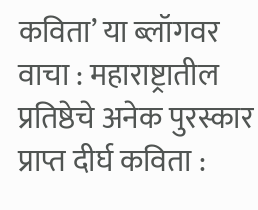कविता’ या ब्लॉगवर वाचा : महाराष्ट्रातील प्रतिष्ठेचे अनेक पुरस्कार प्राप्त दीर्घ कविता :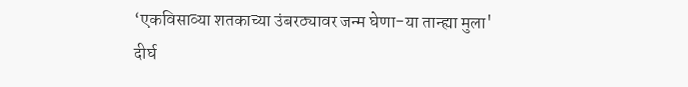‘एकविसाव्या शतकाच्या उंबरठ्यावर जन्म घेणा-या तान्ह्या मुला' दीर्घ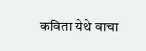कविता येथे वाचा